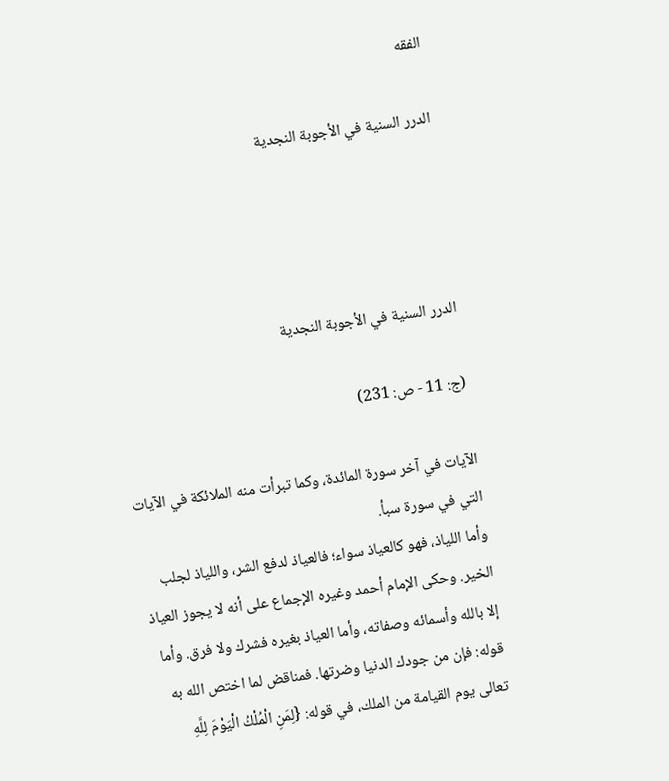الفقه

الدرر السنية في الأجوبة النجدية




الدرر السنية في الأجوبة النجدية

(ج: 11 - ص: 231)

الآيات في آخر سورة المائدة، وكما تبرأت منه الملائكة في الآيات التي في سورة سبأ.
وأما اللياذ، فهو كالعياذ سواء؛ فالعياذ لدفع الشر، واللياذ لجلب الخير. وحكى الإمام أحمد وغيره الإجماع على أنه لا يجوز العياذ إلا بالله وأسمائه وصفاته، وأما العياذ بغيره فشرك ولا فرق. وأما قوله: فإن من جودك الدنيا وضرتها. فمناقض لما اختص الله به تعالى يوم القيامة من الملك، في قوله: {لِمَنِ الْمُلْكُ الْيَوْمَ لِلَّهِ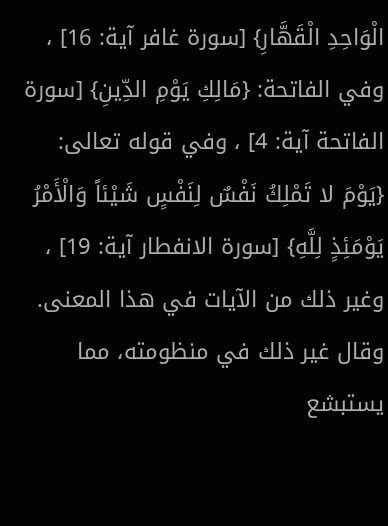الْوَاحِدِ الْقَهَّارِ} [سورة غافر آية: 16] ، وفي الفاتحة: {مَالِكِ يَوْمِ الدِّينِ} [سورة الفاتحة آية: 4] ، وفي قوله تعالى: {يَوْمَ لا تَمْلِكُ نَفْسٌ لِنَفْسٍ شَيْئاً وَالْأَمْرُ يَوْمَئِذٍ لِلَّهِ} [سورة الانفطار آية: 19] ، وغير ذلك من الآيات في هذا المعنى. وقال غير ذلك في منظومته، مما يستبشع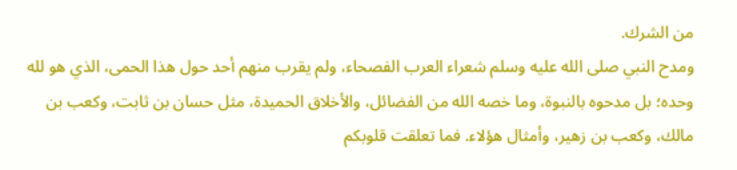من الشرك.
ومدح النبي صلى الله عليه وسلم شعراء العرب الفصحاء، ولم يقرب منهم أحد حول هذا الحمى، الذي هو لله وحده؛ بل مدحوه بالنبوة، وما خصه الله من الفضائل، والأخلاق الحميدة، مثل حسان بن ثابت، وكعب بن مالك، وكعب بن زهير، وأمثال هؤلاء. فما تعلقت قلوبكم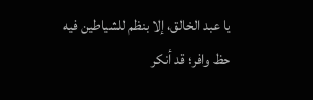يا عبد الخالق، إلا بنظم للشياطين فيه حظ وافر؛ قد أنكر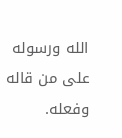الله ورسوله على من قاله وفعله.